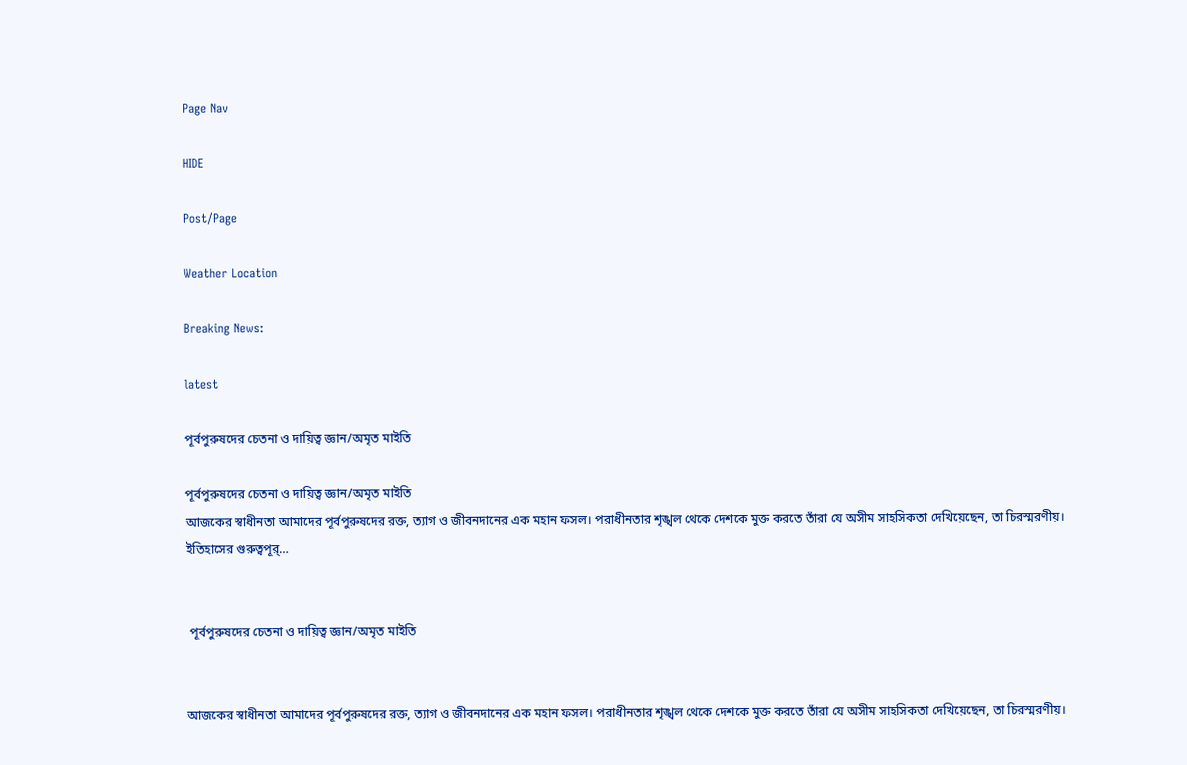Page Nav

HIDE

Post/Page

Weather Location

Breaking News:

latest

পূর্বপুরুষদের চেতনা ও দায়িত্ব জ্ঞান/অমৃত মাইতি

পূর্বপুরুষদের চেতনা ও দায়িত্ব জ্ঞান/অমৃত মাইতি
আজকের স্বাধীনতা আমাদের পূর্বপুরুষদের রক্ত, ত্যাগ ও জীবনদানের এক মহান ফসল। পরাধীনতার শৃঙ্খল থেকে দেশকে মুক্ত করতে তাঁরা যে অসীম সাহসিকতা দেখিয়েছেন, তা চিরস্মরণীয়।
ইতিহাসের গুরুত্বপূর্…


 পূর্বপুরুষদের চেতনা ও দায়িত্ব জ্ঞান/অমৃত মাইতি


আজকের স্বাধীনতা আমাদের পূর্বপুরুষদের রক্ত, ত্যাগ ও জীবনদানের এক মহান ফসল। পরাধীনতার শৃঙ্খল থেকে দেশকে মুক্ত করতে তাঁরা যে অসীম সাহসিকতা দেখিয়েছেন, তা চিরস্মরণীয়।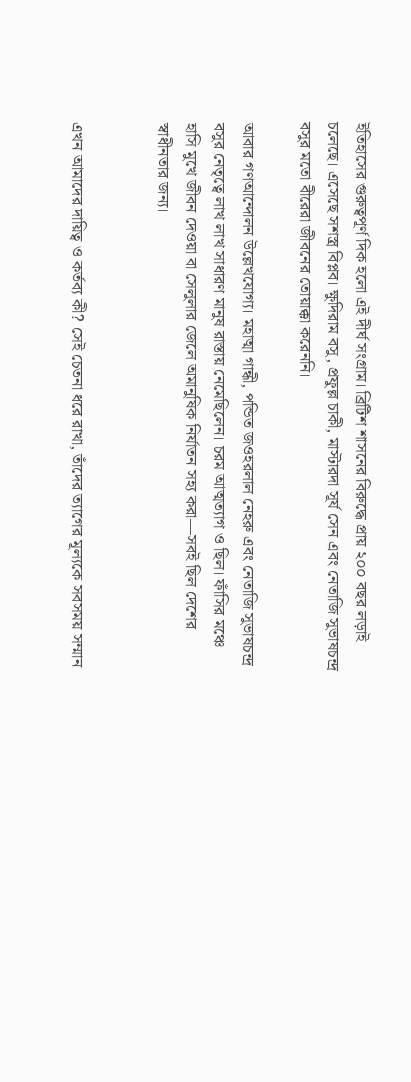ইতিহাসের গুরুত্বপূর্ণ দিক হলো এই দীর্ঘ সংগ্রাম। ব্রিটিশ শাসনের বিরুদ্ধে প্রায় ২০০ বছর লড়াই চলেছে। এসেছে সশস্ত্র বিপ্লব। ক্ষুদিরাম বসু, প্রফুল্ল চাকী, মাস্টারদা সূর্য সেন এবং নেতাজি সুভাষচন্দ্র বসুর মতো বীরেরা জীবনের তোয়াক্কা করেননি।

আবার গণআন্দোলন উল্লেখযোগ্য। মহাত্মা গান্ধী, পন্ডিত জওহরলাল নেহরু এবং নেতাজি সুভাষচন্দ্র বসুর নেতৃত্বে লাখ লাখ সাধারণ মানুষ রাস্তায় নেমেছিলেন। চরম আত্মত্যাগ ও ছিল। ফাঁসির মঞ্চে হাসি মুখে জীবন দেওয়া বা সেলুলার জেলে অমানুষিক নির্যাতন সহ্য করা—সবই ছিল দেশের স্বাধীনতার জন্য।


এখন আমাদের দায়িত্ব ও কর্তব্য কী? সেই চেতনা ধরে রাখা, তাঁদের ত্যাগের মূল্যকে সবসময় সম্মান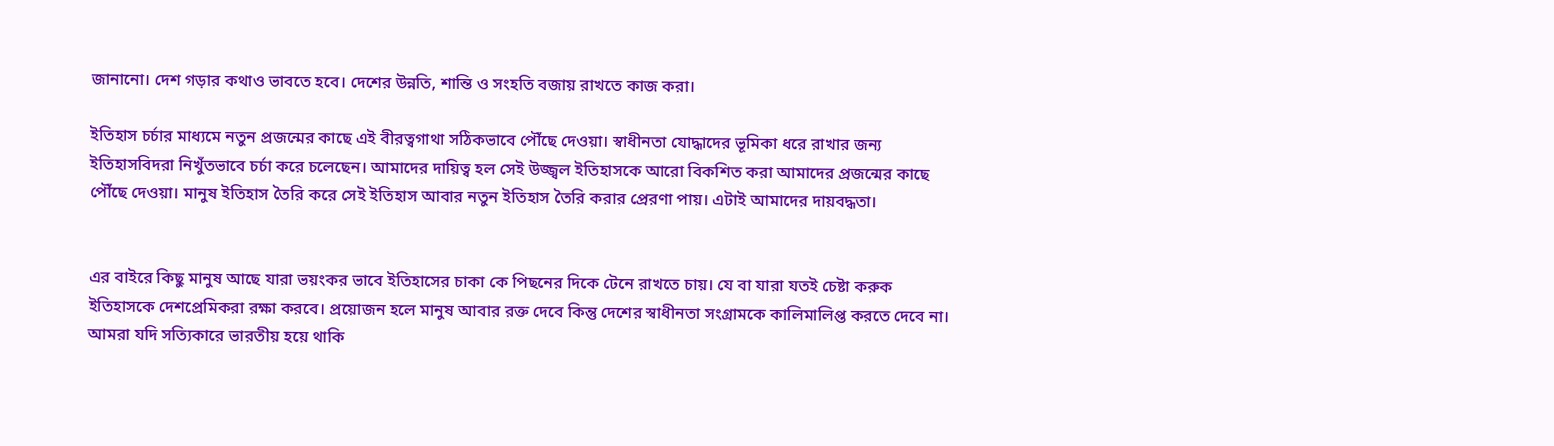জানানো। দেশ গড়ার কথাও ভাবতে হবে।‌ দেশের উন্নতি, শান্তি ও সংহতি বজায় রাখতে কাজ করা।

ইতিহাস চর্চার মাধ্যমে নতুন প্রজন্মের কাছে এই বীরত্বগাথা সঠিকভাবে পৌঁছে দেওয়া। স্বাধীনতা যোদ্ধাদের ভূমিকা ধরে রাখার জন্য ইতিহাসবিদরা নিখুঁতভাবে চর্চা করে চলেছেন। আমাদের দায়িত্ব হল সেই উজ্জ্বল ইতিহাসকে আরো বিকশিত করা আমাদের প্রজন্মের কাছে পৌঁছে দেওয়া। মানুষ ইতিহাস তৈরি করে সেই ইতিহাস আবার নতুন ইতিহাস তৈরি করার প্রেরণা পায়। এটাই আমাদের দায়বদ্ধতা।


এর বাইরে কিছু মানুষ আছে যারা ভয়ংকর ভাবে ইতিহাসের চাকা কে পিছনের দিকে টেনে রাখতে চায়। যে বা যারা যতই চেষ্টা করুক ইতিহাসকে দেশপ্রেমিকরা রক্ষা করবে। প্রয়োজন হলে মানুষ আবার রক্ত দেবে কিন্তু দেশের স্বাধীনতা সংগ্রামকে কালিমালিপ্ত করতে দেবে না। আমরা যদি সত্যিকারে ভারতীয় হয়ে থাকি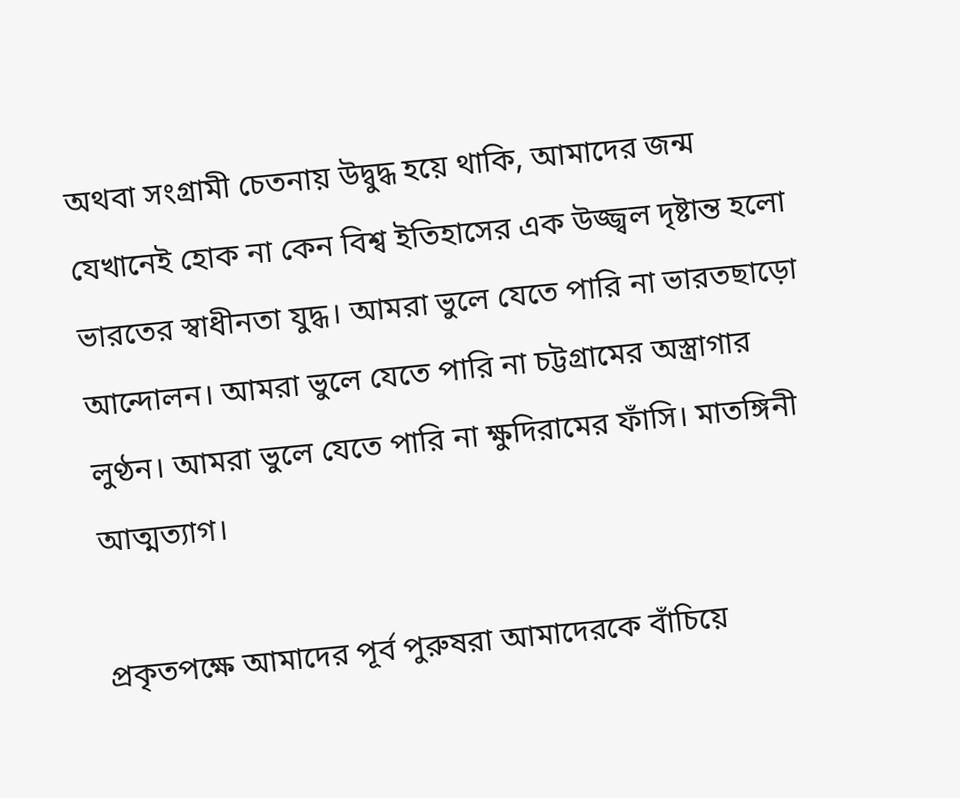অথবা সংগ্রামী চেতনায় উদ্বুদ্ধ হয়ে থাকি, আমাদের জন্ম যেখানেই হোক না কেন বিশ্ব ইতিহাসের এক উজ্জ্বল দৃষ্টান্ত হলো ভারতের স্বাধীনতা যুদ্ধ। আমরা ভুলে যেতে পারি না ভারতছাড়ো আন্দোলন। আমরা ভুলে যেতে পারি না চট্টগ্রামের অস্ত্রাগার লুণ্ঠন। আমরা ভুলে যেতে পারি না ক্ষুদিরামের ফাঁসি। মাতঙ্গিনী আত্মত্যাগ।

প্রকৃতপক্ষে আমাদের পূর্ব পুরুষরা আমাদেরকে বাঁচিয়ে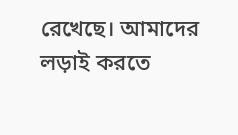রেখেছে। আমাদের লড়াই করতে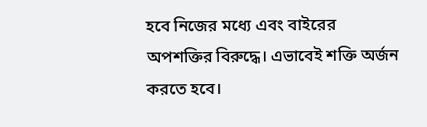হবে নিজের মধ্যে এবং বাইরের অপশক্তির বিরুদ্ধে। এভাবেই শক্তি অর্জন করতে হবে।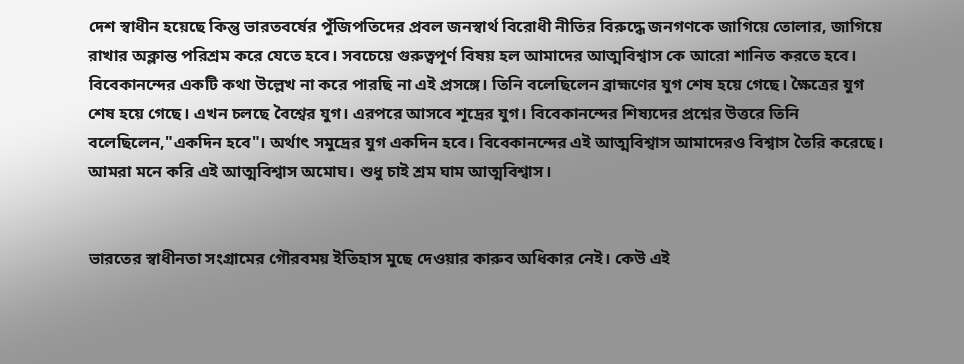দেশ স্বাধীন হয়েছে কিন্তু ভারতবর্ষের পুঁজিপতিদের প্রবল জনস্বার্থ বিরোধী নীতির বিরুদ্ধে জনগণকে জাগিয়ে তোলার, জাগিয়ে রাখার অক্লান্ত পরিশ্রম করে যেতে হবে। সবচেয়ে গুরুত্বপূর্ণ বিষয় হল আমাদের আত্মবিশ্বাস কে আরো শানিত করতে হবে। বিবেকানন্দের একটি কথা উল্লেখ না করে পারছি না এই প্রসঙ্গে। তিনি বলেছিলেন ব্রাহ্মণের যুগ শেষ হয়ে গেছে। ক্ষৈত্রের যুগ শেষ হয়ে গেছে। এখন চলছে বৈশ্বের যুগ। এরপরে আসবে শূদ্রের যুগ। বিবেকানন্দের শিষ্যদের প্রশ্নের উত্তরে তিনি বলেছিলেন,"একদিন হবে"। অর্থাৎ সমুদ্রের যুগ একদিন হবে। বিবেকানন্দের এই আত্মবিশ্বাস আমাদেরও বিশ্বাস তৈরি করেছে। আমরা মনে করি এই আত্মবিশ্বাস অমোঘ। শুধু চাই শ্রম ঘাম আত্মবিশ্বাস।


ভারতের স্বাধীনতা সংগ্রামের গৌরবময় ইতিহাস মুছে দেওয়ার কারুব অধিকার নেই। কেউ এই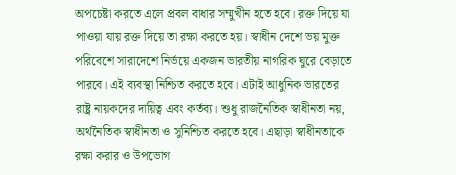অপচেষ্টা করতে এলে প্রবল বাধার সম্মুখীন হতে হবে। রক্ত দিয়ে যা পাওয়া যায় রক্ত দিয়ে তা রক্ষা করতে হয়। স্বাধীন দেশে ভয় মুক্ত পরিবেশে সারাদেশে নির্ভয়ে একজন ভারতীয় নাগরিক ঘুরে বেড়াতে পারবে। এই ব্যবস্থা নিশ্চিত করতে হবে। এটাই আধুনিক ভারতের রাষ্ট্র নায়কদের দায়িত্ব এবং কর্তব্য। শুধু রাজনৈতিক স্বাধীনতা নয়, অর্থনৈতিক স্বাধীনতা ও সুনিশ্চিত করতে হবে। এছাড়া স্বাধীনতাকে রক্ষা করার ও উপভোগ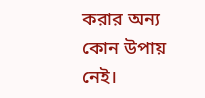করার অন্য কোন উপায় নেই।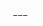___